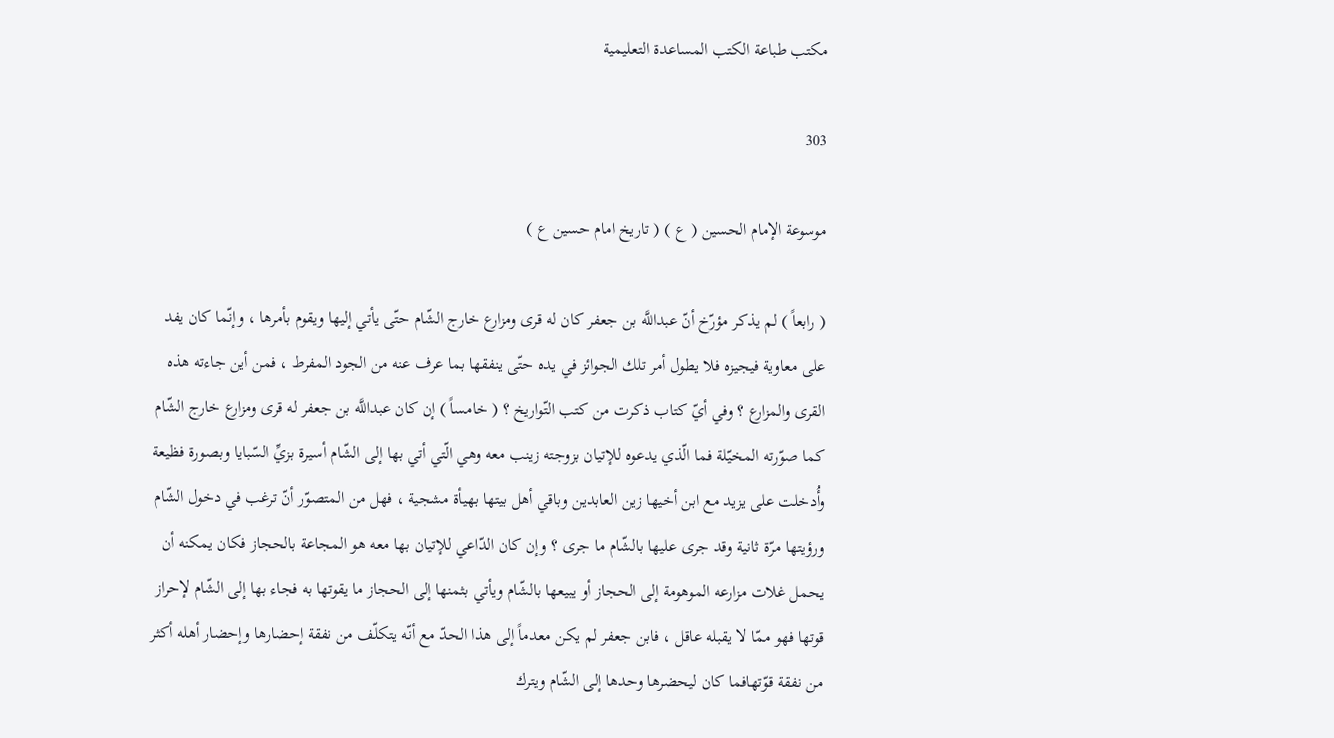مكتب طباعة الكتب المساعدة التعليمية

303

موسوعة الإمام الحسين ( ع ) ( تاريخ امام حسين ع )

( رابعاً ) لم يذكر مؤرّخ أنّ عبداللَّه بن جعفر كان له قرى ومزارع خارج الشّام حتّى يأتي إليها ويقوم بأمرها ، وإنّما كان يفد على معاوية فيجيزه فلا يطول أمر تلك الجوائز في يده حتّى ينفقها بما عرف عنه من الجود المفرط ، فمن أين جاءته هذه القرى والمزارع ؟ وفي أيّ كتاب ذكرت من كتب التّواريخ ؟ ( خامساً ) إن كان عبداللَّه بن جعفر له قرى ومزارع خارج الشّام كما صوّرته المخيّلة فما الّذي يدعوه للإتيان بزوجته زينب معه وهي الّتي أتي بها إلى الشّام أسيرة بزيِّ السّبايا وبصورة فظيعة وأُدخلت على يزيد مع ابن أخيها زين العابدين وباقي أهل بيتها بهيأة مشجية ، فهل من المتصوّر أنّ ترغب في دخول الشّام ورؤيتها مرّة ثانية وقد جرى عليها بالشّام ما جرى ؟ وإن كان الدّاعي للإتيان بها معه هو المجاعة بالحجاز فكان يمكنه أن يحمل غلات مزارعه الموهومة إلى الحجاز أو يبيعها بالشّام ويأتي بثمنها إلى الحجاز ما يقوتها به فجاء بها إلى الشّام لإحراز قوتها فهو ممّا لا يقبله عاقل ، فابن جعفر لم يكن معدماً إلى هذا الحدّ مع أنّه يتكلّف من نفقة إحضارها وإحضار أهله أكثر من نفقة قوّتهافما كان ليحضرها وحدها إلى الشّام ويترك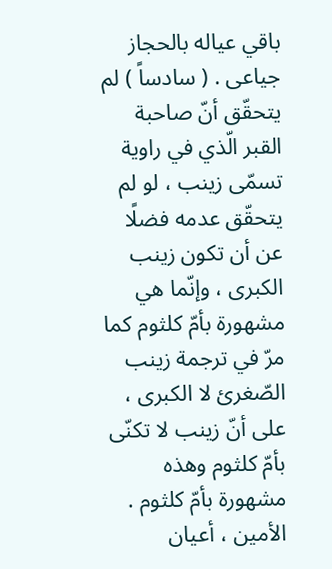باقي عياله بالحجاز جياعى . ( سادساً ) لم يتحقّق أنّ صاحبة القبر الّذي في راوية تسمّى زينب ، لو لم يتحقّق عدمه فضلًا عن أن تكون زينب الكبرى ، وإنّما هي مشهورة بأمّ كلثوم كما مرّ في ترجمة زينب الصّغرئ لا الكبرى ، على أنّ زينب لا تكنّى بأمّ كلثوم وهذه مشهورة بأمّ كلثوم . الأمين ، أعيان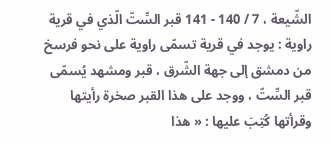الشّيعة ، 7 / 140 - 141 قبر السِّتّ الّذي في قرية راوية : يوجد في قرية تسمّى راوية على نحو فرسخ من دمشق إلى جهة الشّرق ، قبر ومشهد يُسمّى قبر السِّتّ ، ووجد على هذا القبر صخرة رأيتها وقرأتها كُتِبَ عليها : « هذا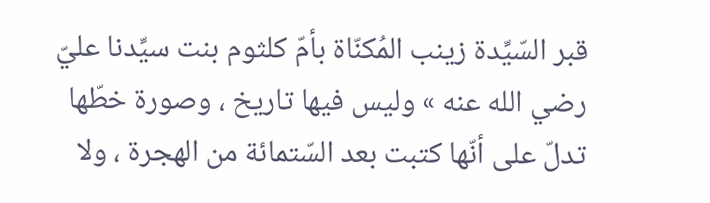قبر السّيِّدة زينب المُكنّاة بأمّ كلثوم بنت سيِّدنا عليّ رضي الله عنه » وليس فيها تاريخ ، وصورة خطّها تدلّ على أنّها كتبت بعد السّتمائة من الهجرة ، ولا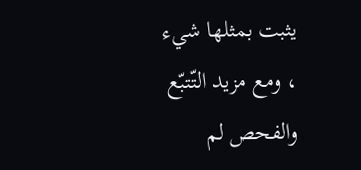يثبت بمثلها شيء ، ومع مزيد التّتبّع والفحص لم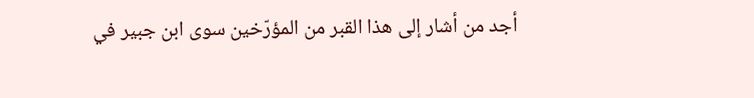أجد من أشار إلى هذا القبر من المؤرّخين سوى ابن جبير في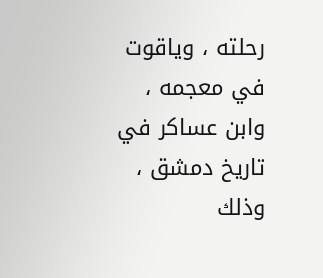رحلته ، وياقوت في معجمه ، وابن عساكر في تاريخ دمشق ، وذلك